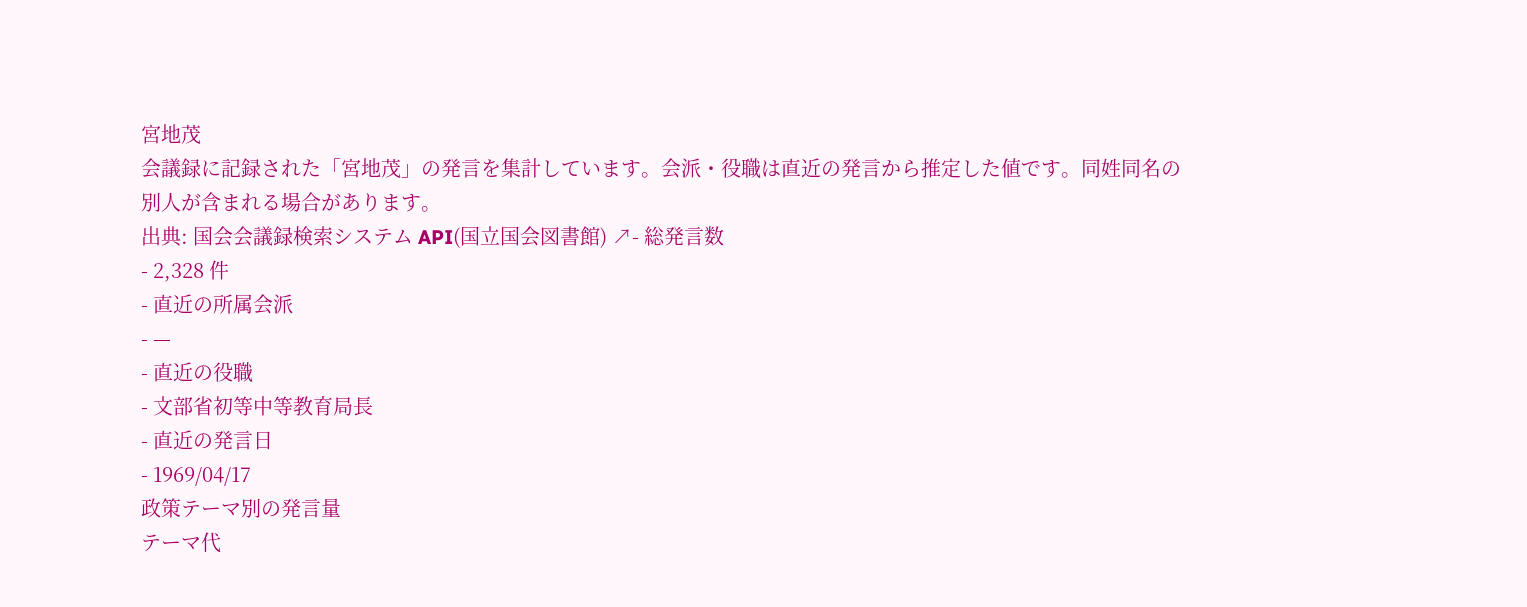宮地茂
会議録に記録された「宮地茂」の発言を集計しています。会派・役職は直近の発言から推定した値です。同姓同名の別人が含まれる場合があります。
出典: 国会会議録検索システム API(国立国会図書館) ↗- 総発言数
- 2,328 件
- 直近の所属会派
- —
- 直近の役職
- 文部省初等中等教育局長
- 直近の発言日
- 1969/04/17
政策テーマ別の発言量
テーマ代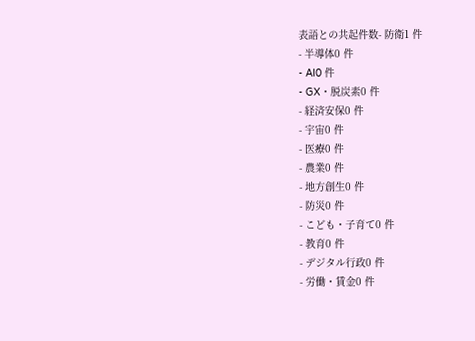表語との共起件数- 防衛1 件
- 半導体0 件
- AI0 件
- GX・脱炭素0 件
- 経済安保0 件
- 宇宙0 件
- 医療0 件
- 農業0 件
- 地方創生0 件
- 防災0 件
- こども・子育て0 件
- 教育0 件
- デジタル行政0 件
- 労働・賃金0 件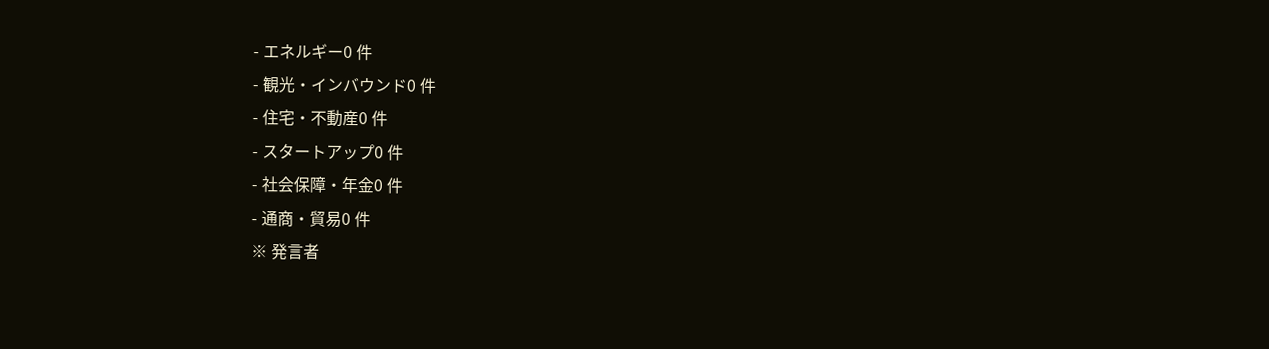- エネルギー0 件
- 観光・インバウンド0 件
- 住宅・不動産0 件
- スタートアップ0 件
- 社会保障・年金0 件
- 通商・貿易0 件
※ 発言者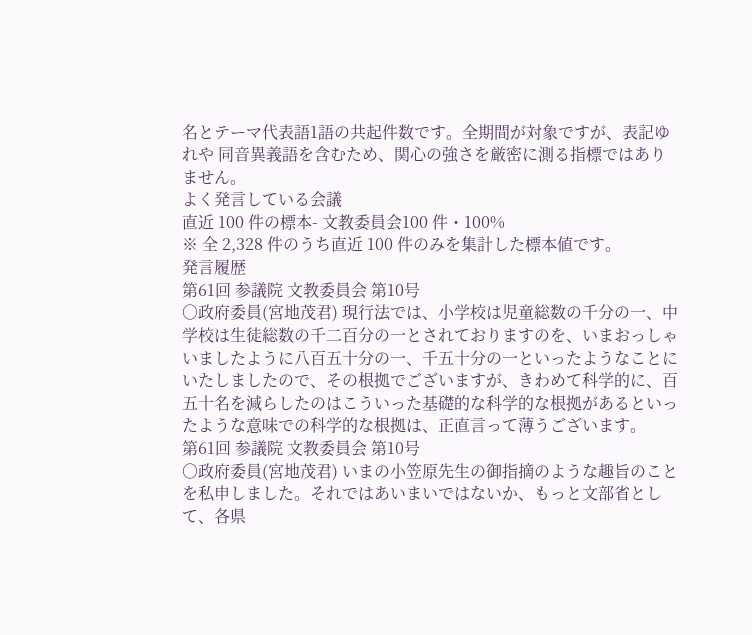名とテーマ代表語1語の共起件数です。全期間が対象ですが、表記ゆれや 同音異義語を含むため、関心の強さを厳密に測る指標ではありません。
よく発言している会議
直近 100 件の標本- 文教委員会100 件・100%
※ 全 2,328 件のうち直近 100 件のみを集計した標本値です。
発言履歴
第61回 参議院 文教委員会 第10号
○政府委員(宮地茂君) 現行法では、小学校は児童総数の千分の一、中学校は生徒総数の千二百分の一とされておりますのを、いまおっしゃいましたように八百五十分の一、千五十分の一といったようなことにいたしましたので、その根拠でございますが、きわめて科学的に、百五十名を減らしたのはこういった基礎的な科学的な根拠があるといったような意味での科学的な根拠は、正直言って薄うございます。
第61回 参議院 文教委員会 第10号
○政府委員(宮地茂君) いまの小笠原先生の御指摘のような趣旨のことを私申しました。それではあいまいではないか、もっと文部省として、各県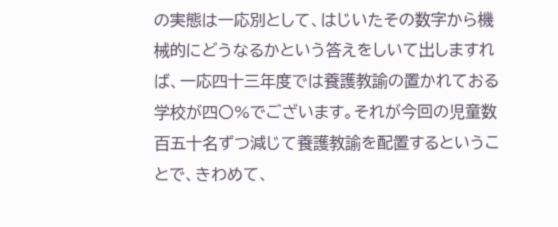の実態は一応別として、はじいたその数字から機械的にどうなるかという答えをしいて出しますれば、一応四十三年度では養護教諭の置かれておる学校が四〇%でございます。それが今回の児童数百五十名ずつ減じて養護教諭を配置するということで、きわめて、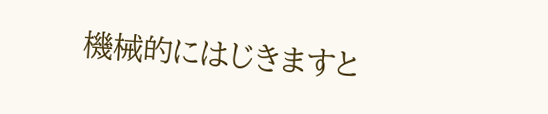機械的にはじきますと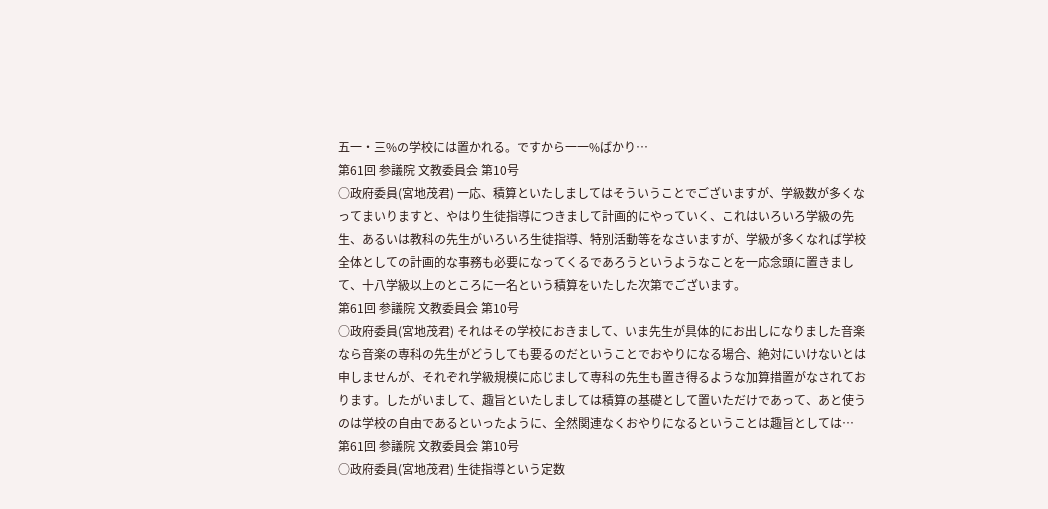五一・三%の学校には置かれる。ですから一一%ばかり…
第61回 参議院 文教委員会 第10号
○政府委員(宮地茂君) 一応、積算といたしましてはそういうことでございますが、学級数が多くなってまいりますと、やはり生徒指導につきまして計画的にやっていく、これはいろいろ学級の先生、あるいは教科の先生がいろいろ生徒指導、特別活動等をなさいますが、学級が多くなれば学校全体としての計画的な事務も必要になってくるであろうというようなことを一応念頭に置きまして、十八学級以上のところに一名という積算をいたした次第でございます。
第61回 参議院 文教委員会 第10号
○政府委員(宮地茂君) それはその学校におきまして、いま先生が具体的にお出しになりました音楽なら音楽の専科の先生がどうしても要るのだということでおやりになる場合、絶対にいけないとは申しませんが、それぞれ学級規模に応じまして専科の先生も置き得るような加算措置がなされております。したがいまして、趣旨といたしましては積算の基礎として置いただけであって、あと使うのは学校の自由であるといったように、全然関連なくおやりになるということは趣旨としては…
第61回 参議院 文教委員会 第10号
○政府委員(宮地茂君) 生徒指導という定数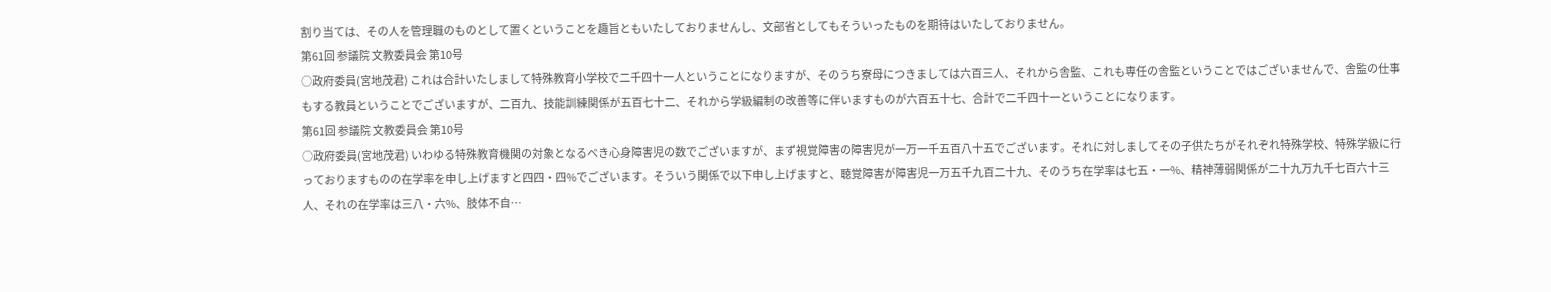割り当ては、その人を管理職のものとして置くということを趣旨ともいたしておりませんし、文部省としてもそういったものを期待はいたしておりません。
第61回 参議院 文教委員会 第10号
○政府委員(宮地茂君) これは合計いたしまして特殊教育小学校で二千四十一人ということになりますが、そのうち寮母につきましては六百三人、それから舎監、これも専任の舎監ということではございませんで、舎監の仕事もする教員ということでございますが、二百九、技能訓練関係が五百七十二、それから学級編制の改善等に伴いますものが六百五十七、合計で二千四十一ということになります。
第61回 参議院 文教委員会 第10号
○政府委員(宮地茂君) いわゆる特殊教育機関の対象となるべき心身障害児の数でございますが、まず視覚障害の障害児が一万一千五百八十五でございます。それに対しましてその子供たちがそれぞれ特殊学校、特殊学級に行っておりますものの在学率を申し上げますと四四・四%でございます。そういう関係で以下申し上げますと、聴覚障害が障害児一万五千九百二十九、そのうち在学率は七五・一%、精神薄弱関係が二十九万九千七百六十三人、それの在学率は三八・六%、肢体不自…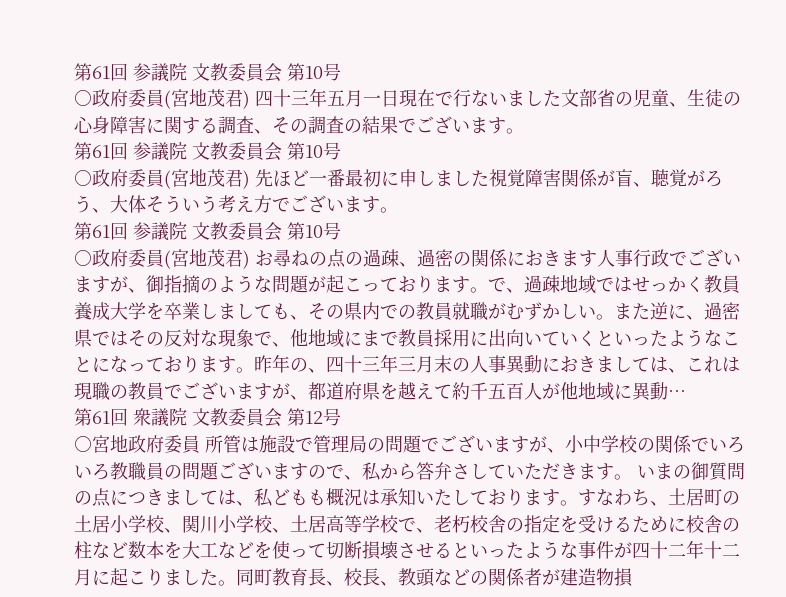第61回 参議院 文教委員会 第10号
○政府委員(宮地茂君) 四十三年五月一日現在で行ないました文部省の児童、生徒の心身障害に関する調査、その調査の結果でございます。
第61回 参議院 文教委員会 第10号
○政府委員(宮地茂君) 先ほど一番最初に申しました視覚障害関係が盲、聴覚がろう、大体そういう考え方でございます。
第61回 参議院 文教委員会 第10号
○政府委員(宮地茂君) お尋ねの点の過疎、過密の関係におきます人事行政でございますが、御指摘のような問題が起こっております。で、過疎地域ではせっかく教員養成大学を卒業しましても、その県内での教員就職がむずかしい。また逆に、過密県ではその反対な現象で、他地域にまで教員採用に出向いていくといったようなことになっております。昨年の、四十三年三月末の人事異動におきましては、これは現職の教員でございますが、都道府県を越えて約千五百人が他地域に異動…
第61回 衆議院 文教委員会 第12号
○宮地政府委員 所管は施設で管理局の問題でございますが、小中学校の関係でいろいろ教職員の問題ございますので、私から答弁さしていただきます。 いまの御質問の点につきましては、私どもも概況は承知いたしております。すなわち、土居町の土居小学校、関川小学校、土居高等学校で、老朽校舎の指定を受けるために校舎の柱など数本を大工などを使って切断損壊させるといったような事件が四十二年十二月に起こりました。同町教育長、校長、教頭などの関係者が建造物損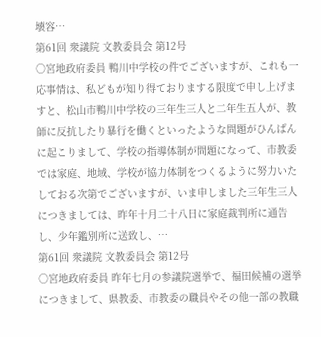壊容…
第61回 衆議院 文教委員会 第12号
○宮地政府委員 鴨川中学校の件でございますが、これも一応事情は、私どもが知り得ておりまする限度で申し上げますと、松山市鴨川中学校の三年生三人と二年生五人が、教師に反抗したり暴行を働くといったような問題がひんぱんに起こりまして、学校の指導体制が問題になって、市教委では家庭、地域、学校が協力体制をつくるように努力いたしておる次第でございますが、いま申しました三年生三人につきましては、昨年十月二十八日に家庭裁判所に通告し、少年鑑別所に送致し、…
第61回 衆議院 文教委員会 第12号
○宮地政府委員 昨年七月の参議院選挙で、福田候補の選挙につきまして、県教委、市教委の職員やその他一部の教職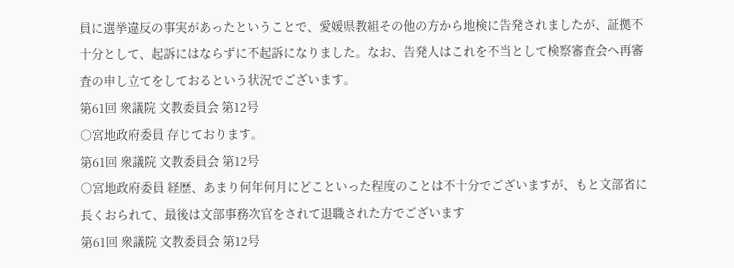員に選挙違反の事実があったということで、愛媛県教組その他の方から地検に告発されましたが、証拠不十分として、起訴にはならずに不起訴になりました。なお、告発人はこれを不当として検察審査会へ再審査の申し立てをしておるという状況でございます。
第61回 衆議院 文教委員会 第12号
○宮地政府委員 存じております。
第61回 衆議院 文教委員会 第12号
○宮地政府委員 経歴、あまり何年何月にどこといった程度のことは不十分でございますが、もと文部省に長くおられて、最後は文部事務次官をされて退職された方でございます
第61回 衆議院 文教委員会 第12号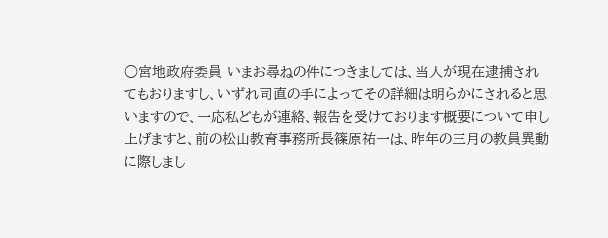○宮地政府委員 いまお尋ねの件につきましては、当人が現在逮捕されてもおりますし、いずれ司直の手によってその詳細は明らかにされると思いますので、一応私どもが連絡、報告を受けております概要について申し上げますと、前の松山教育事務所長篠原祐一は、昨年の三月の教員異動に際しまし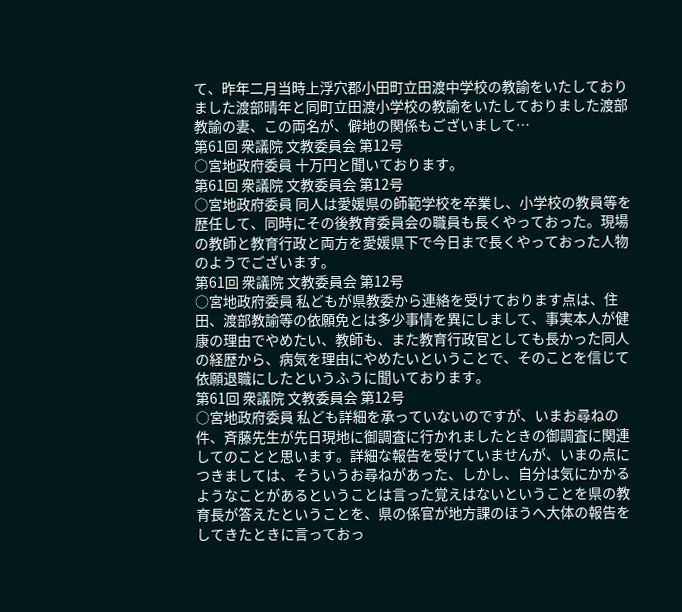て、昨年二月当時上浮穴郡小田町立田渡中学校の教諭をいたしておりました渡部晴年と同町立田渡小学校の教諭をいたしておりました渡部教諭の妻、この両名が、僻地の関係もございまして…
第61回 衆議院 文教委員会 第12号
○宮地政府委員 十万円と聞いております。
第61回 衆議院 文教委員会 第12号
○宮地政府委員 同人は愛媛県の師範学校を卒業し、小学校の教員等を歴任して、同時にその後教育委員会の職員も長くやっておった。現場の教師と教育行政と両方を愛媛県下で今日まで長くやっておった人物のようでございます。
第61回 衆議院 文教委員会 第12号
○宮地政府委員 私どもが県教委から連絡を受けております点は、住田、渡部教諭等の依願免とは多少事情を異にしまして、事実本人が健康の理由でやめたい、教師も、また教育行政官としても長かった同人の経歴から、病気を理由にやめたいということで、そのことを信じて依願退職にしたというふうに聞いております。
第61回 衆議院 文教委員会 第12号
○宮地政府委員 私ども詳細を承っていないのですが、いまお尋ねの件、斉藤先生が先日現地に御調査に行かれましたときの御調査に関連してのことと思います。詳細な報告を受けていませんが、いまの点につきましては、そういうお尋ねがあった、しかし、自分は気にかかるようなことがあるということは言った覚えはないということを県の教育長が答えたということを、県の係官が地方課のほうへ大体の報告をしてきたときに言っておっ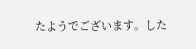たようでございます。した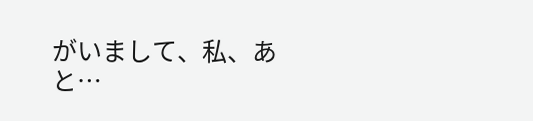がいまして、私、あと…